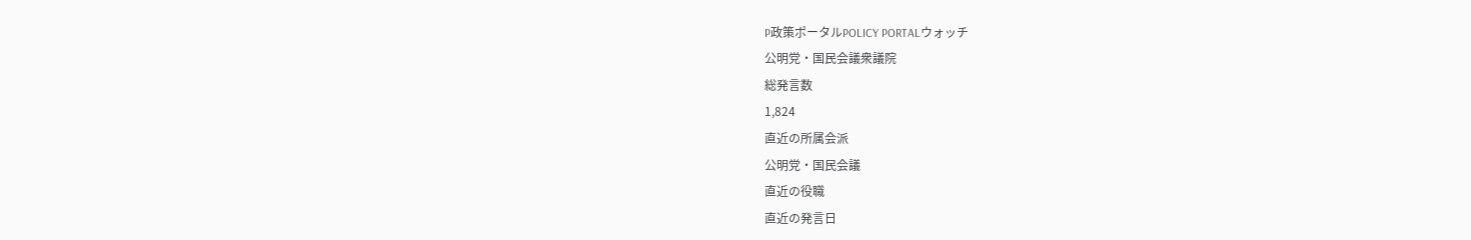P政策ポータルPOLICY PORTALウォッチ
公明党・国民会議衆議院
総発言数
1,824
直近の所属会派
公明党・国民会議
直近の役職
直近の発言日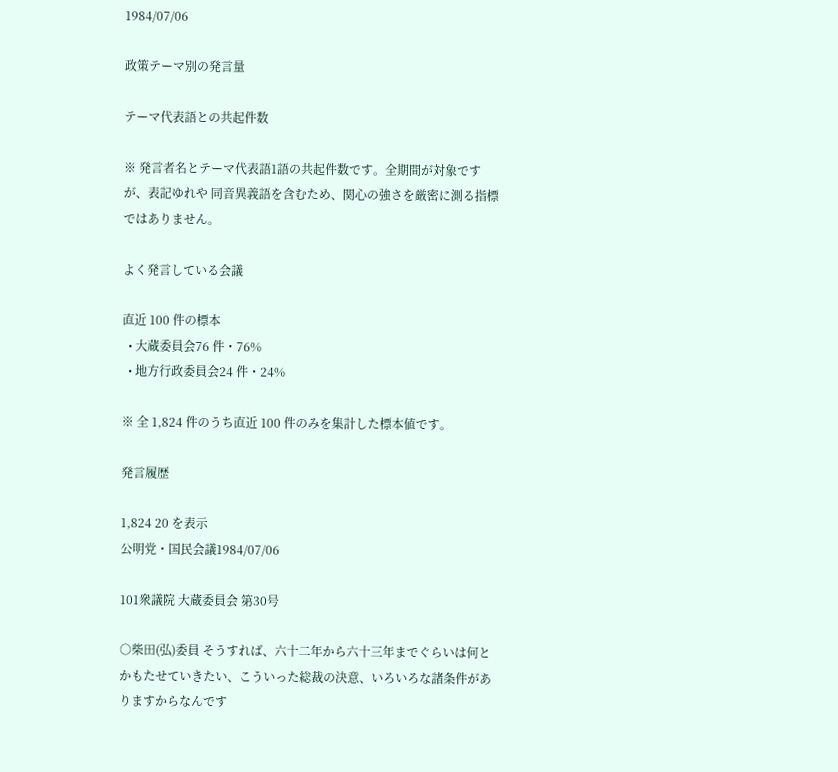1984/07/06

政策テーマ別の発言量

テーマ代表語との共起件数

※ 発言者名とテーマ代表語1語の共起件数です。全期間が対象ですが、表記ゆれや 同音異義語を含むため、関心の強さを厳密に測る指標ではありません。

よく発言している会議

直近 100 件の標本
  • 大蔵委員会76 件・76%
  • 地方行政委員会24 件・24%

※ 全 1,824 件のうち直近 100 件のみを集計した標本値です。

発言履歴

1,824 20 を表示
公明党・国民会議1984/07/06

101衆議院 大蔵委員会 第30号

○柴田(弘)委員 そうすれば、六十二年から六十三年までぐらいは何とかもたせていきたい、こういった総裁の決意、いろいろな諸条件がありますからなんです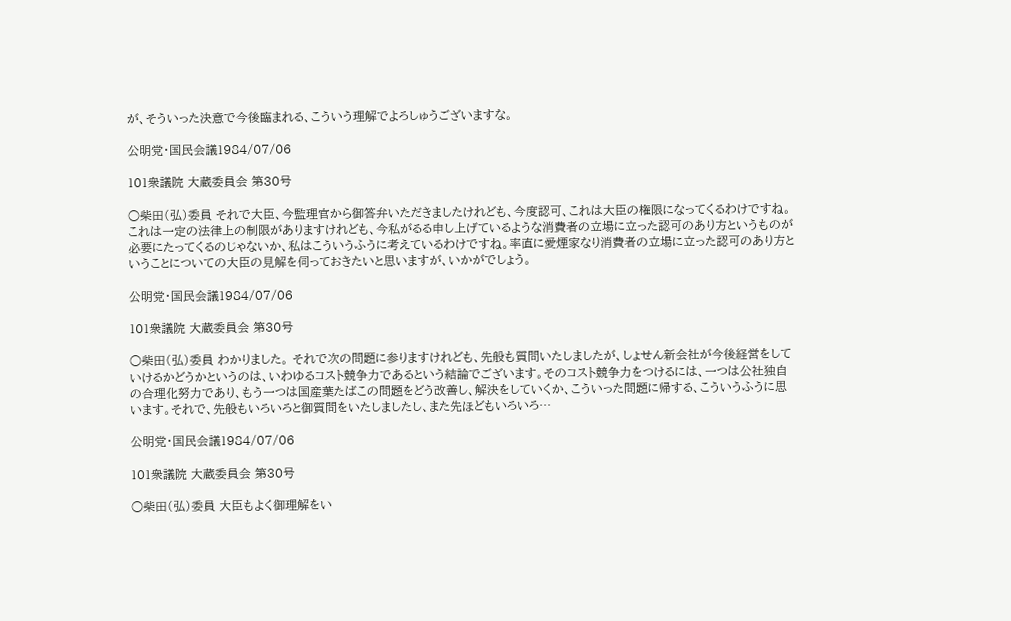が、そういった決意で今後臨まれる、こういう理解でよろしゅうございますな。

公明党・国民会議1984/07/06

101衆議院 大蔵委員会 第30号

○柴田(弘)委員 それで大臣、今監理官から御答弁いただきましたけれども、今度認可、これは大臣の権限になってくるわけですね。これは一定の法律上の制限がありますけれども、今私がるる申し上げているような消費者の立場に立った認可のあり方というものが必要にたってくるのじゃないか、私はこういうふうに考えているわけですね。率直に愛煙家なり消費者の立場に立った認可のあり方ということについての大臣の見解を伺っておきたいと思いますが、いかがでしょう。

公明党・国民会議1984/07/06

101衆議院 大蔵委員会 第30号

○柴田(弘)委員 わかりました。 それで次の問題に参りますけれども、先般も質問いたしましたが、しょせん新会社が今後経営をしていけるかどうかというのは、いわゆるコスト競争力であるという結論でございます。そのコスト競争力をつけるには、一つは公社独自の合理化努力であり、もう一つは国産葉たばこの問題をどう改善し、解決をしていくか、こういった問題に帰する、こういうふうに思います。それで、先般もいろいろと御質問をいたしましたし、また先ほどもいろいろ…

公明党・国民会議1984/07/06

101衆議院 大蔵委員会 第30号

○柴田(弘)委員 大臣もよく御理解をい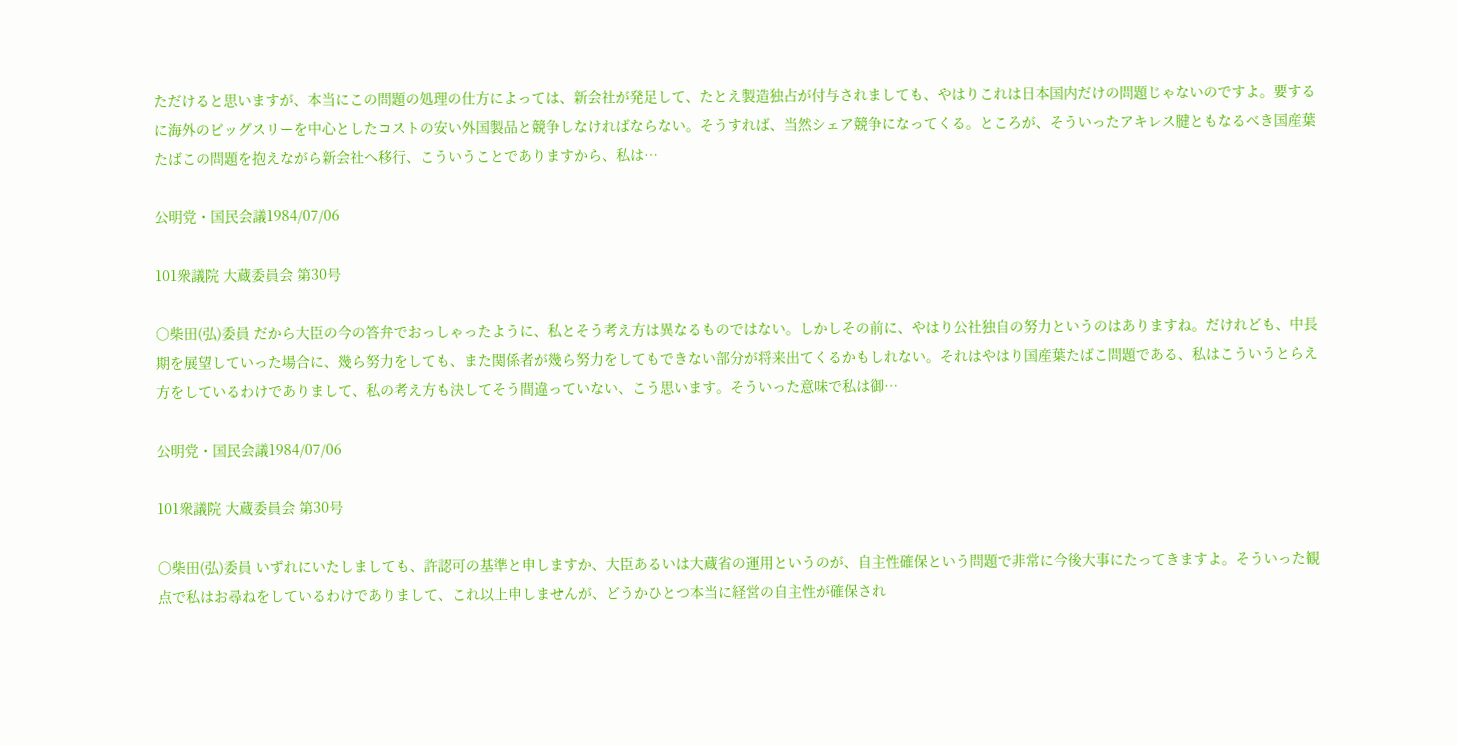ただけると思いますが、本当にこの問題の処理の仕方によっては、新会社が発足して、たとえ製造独占が付与されましても、やはりこれは日本国内だけの問題じゃないのですよ。要するに海外のビッグスリーを中心としたコストの安い外国製品と競争しなければならない。そうすれば、当然シェア競争になってくる。ところが、そういったアキレス腱ともなるべき国産葉たばこの問題を抱えながら新会社へ移行、こういうことでありますから、私は…

公明党・国民会議1984/07/06

101衆議院 大蔵委員会 第30号

○柴田(弘)委員 だから大臣の今の答弁でおっしゃったように、私とそう考え方は異なるものではない。しかしその前に、やはり公社独自の努力というのはありますね。だけれども、中長期を展望していった場合に、幾ら努力をしても、また関係者が幾ら努力をしてもできない部分が将来出てくるかもしれない。それはやはり国産葉たばこ問題である、私はこういうとらえ方をしているわけでありまして、私の考え方も決してそう間違っていない、こう思います。そういった意味で私は御…

公明党・国民会議1984/07/06

101衆議院 大蔵委員会 第30号

○柴田(弘)委員 いずれにいたしましても、許認可の基準と申しますか、大臣あるいは大蔵省の運用というのが、自主性確保という問題で非常に今後大事にたってきますよ。そういった観点で私はお尋ねをしているわけでありまして、これ以上申しませんが、どうかひとつ本当に経営の自主性が確保され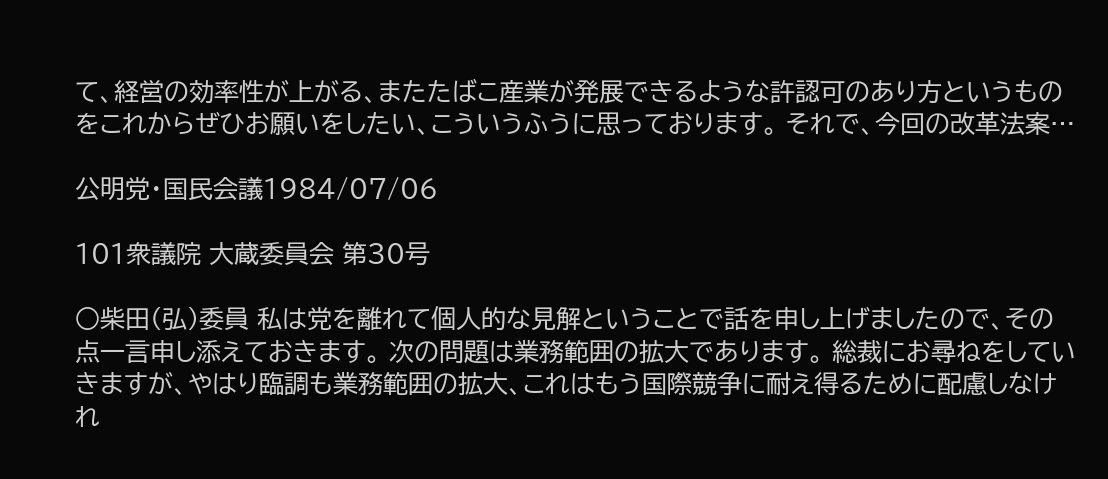て、経営の効率性が上がる、またたばこ産業が発展できるような許認可のあり方というものをこれからぜひお願いをしたい、こういうふうに思っております。 それで、今回の改革法案…

公明党・国民会議1984/07/06

101衆議院 大蔵委員会 第30号

○柴田(弘)委員 私は党を離れて個人的な見解ということで話を申し上げましたので、その点一言申し添えておきます。 次の問題は業務範囲の拡大であります。 総裁にお尋ねをしていきますが、やはり臨調も業務範囲の拡大、これはもう国際競争に耐え得るために配慮しなけれ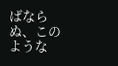ばならぬ、このような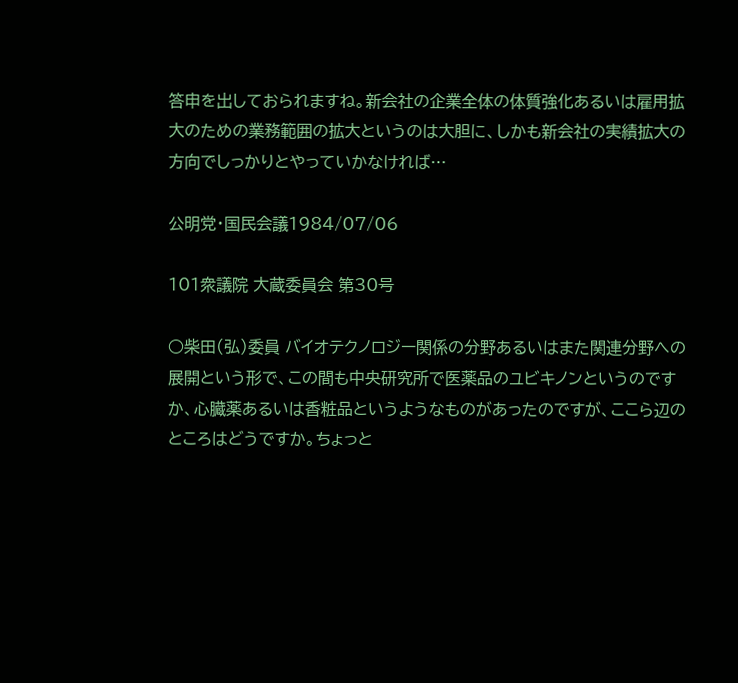答申を出しておられますね。新会社の企業全体の体質強化あるいは雇用拡大のための業務範囲の拡大というのは大胆に、しかも新会社の実績拡大の方向でしっかりとやっていかなければ…

公明党・国民会議1984/07/06

101衆議院 大蔵委員会 第30号

○柴田(弘)委員 バイオテクノロジー関係の分野あるいはまた関連分野への展開という形で、この間も中央研究所で医薬品のユビキノンというのですか、心臓薬あるいは香粧品というようなものがあったのですが、ここら辺のところはどうですか。ちょっと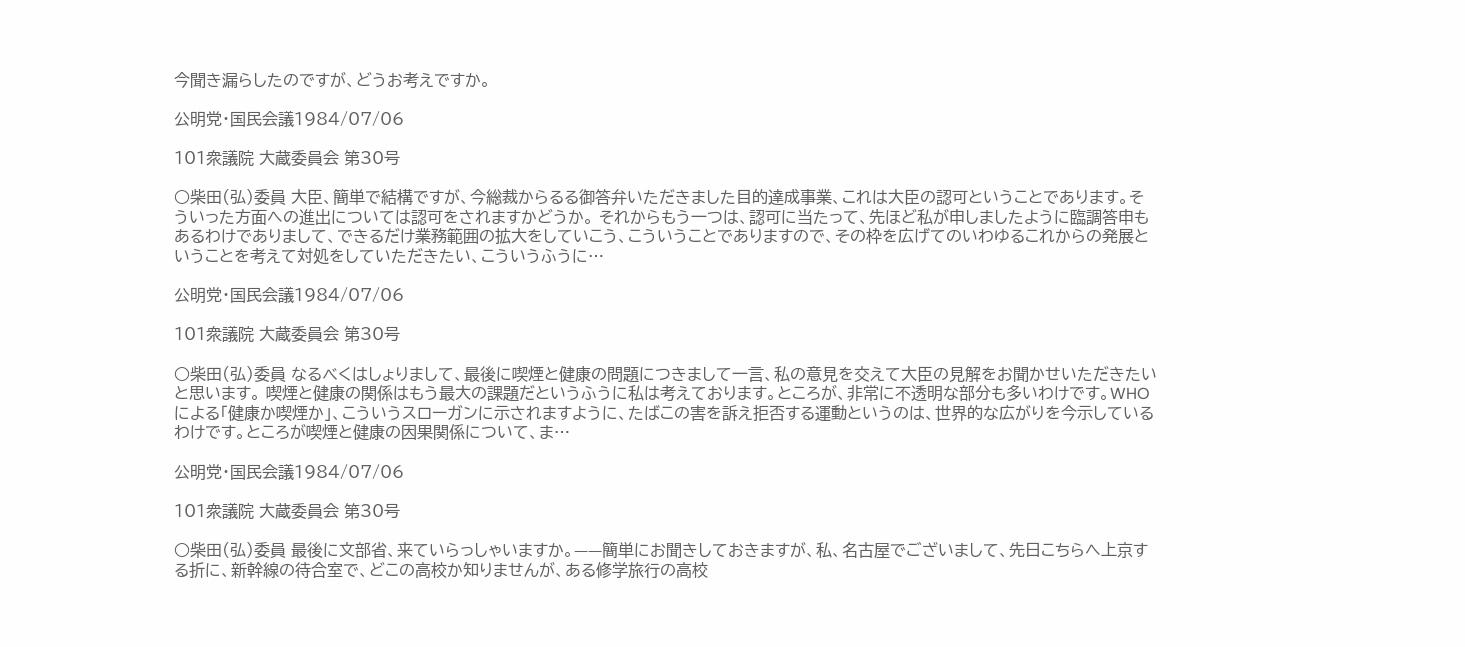今聞き漏らしたのですが、どうお考えですか。

公明党・国民会議1984/07/06

101衆議院 大蔵委員会 第30号

○柴田(弘)委員 大臣、簡単で結構ですが、今総裁からるる御答弁いただきました目的達成事業、これは大臣の認可ということであります。そういった方面への進出については認可をされますかどうか。 それからもう一つは、認可に当たって、先ほど私が申しましたように臨調答申もあるわけでありまして、できるだけ業務範囲の拡大をしていこう、こういうことでありますので、その枠を広げてのいわゆるこれからの発展ということを考えて対処をしていただきたい、こういうふうに…

公明党・国民会議1984/07/06

101衆議院 大蔵委員会 第30号

○柴田(弘)委員 なるべくはしょりまして、最後に喫煙と健康の問題につきまして一言、私の意見を交えて大臣の見解をお聞かせいただきたいと思います。 喫煙と健康の関係はもう最大の課題だというふうに私は考えております。ところが、非常に不透明な部分も多いわけです。WHOによる「健康か喫煙か」、こういうスローガンに示されますように、たばこの害を訴え拒否する運動というのは、世界的な広がりを今示しているわけです。ところが喫煙と健康の因果関係について、ま…

公明党・国民会議1984/07/06

101衆議院 大蔵委員会 第30号

○柴田(弘)委員 最後に文部省、来ていらっしゃいますか。——簡単にお聞きしておきますが、私、名古屋でございまして、先日こちらへ上京する折に、新幹線の待合室で、どこの高校か知りませんが、ある修学旅行の高校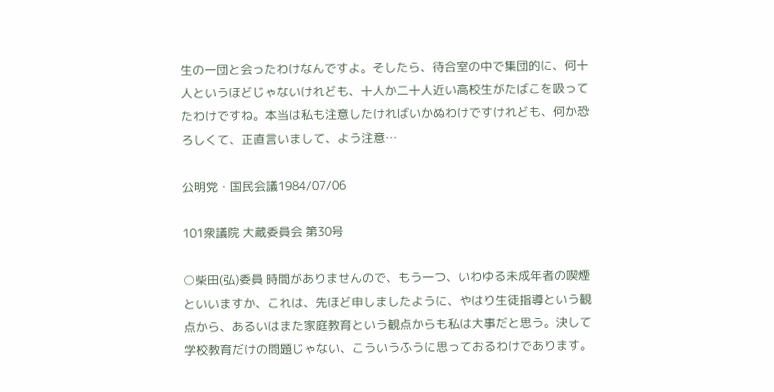生の一団と会ったわけなんですよ。そしたら、待合室の中で集団的に、何十人というほどじゃないけれども、十人か二十人近い高校生がたばこを吸ってたわけですね。本当は私も注意したければいかぬわけですけれども、何か恐ろしくて、正直言いまして、よう注意…

公明党・国民会議1984/07/06

101衆議院 大蔵委員会 第30号

○柴田(弘)委員 時間がありませんので、もう一つ、いわゆる未成年者の喫煙といいますか、これは、先ほど申しましたように、やはり生徒指導という観点から、あるいはまた家庭教育という観点からも私は大事だと思う。決して学校教育だけの問題じゃない、こういうふうに思っておるわけであります。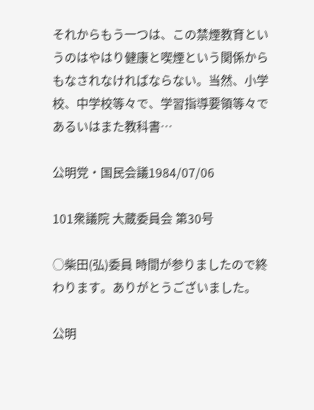それからもう一つは、この禁煙教育というのはやはり健康と喫煙という関係からもなされなければならない。当然、小学校、中学校等々で、学習指導要領等々であるいはまた教科書…

公明党・国民会議1984/07/06

101衆議院 大蔵委員会 第30号

○柴田(弘)委員 時間が参りましたので終わります。ありがとうございました。

公明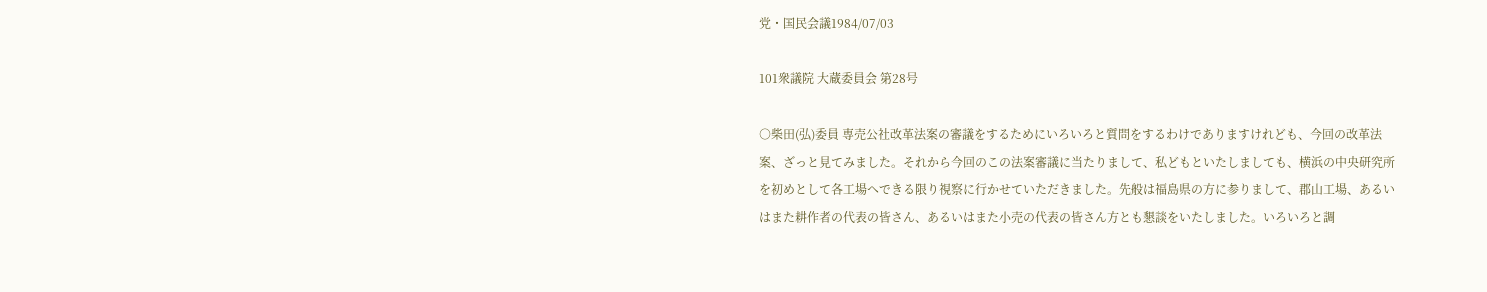党・国民会議1984/07/03

101衆議院 大蔵委員会 第28号

○柴田(弘)委員 専売公社改革法案の審議をするためにいろいろと質問をするわけでありますけれども、今回の改革法案、ざっと見てみました。それから今回のこの法案審議に当たりまして、私どもといたしましても、横浜の中央研究所を初めとして各工場へできる限り視察に行かせていただきました。先般は福島県の方に参りまして、郡山工場、あるいはまた耕作者の代表の皆さん、あるいはまた小売の代表の皆さん方とも懇談をいたしました。いろいろと調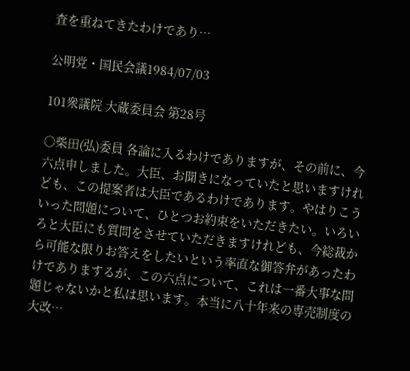査を重ねてきたわけであり…

公明党・国民会議1984/07/03

101衆議院 大蔵委員会 第28号

○柴田(弘)委員 各論に入るわけでありますが、その前に、今六点申しました。大臣、お聞きになっていたと思いますけれども、この提案者は大臣であるわけであります。やはりこういった問題について、ひとつお約束をいただきたい。いろいろと大臣にも質問をさせていただきますけれども、今総裁から可能な限りお答えをしたいという率直な御答弁があったわけでありまするが、この六点について、これは一番大事な問題じゃないかと私は思います。本当に八十年来の専売制度の大改…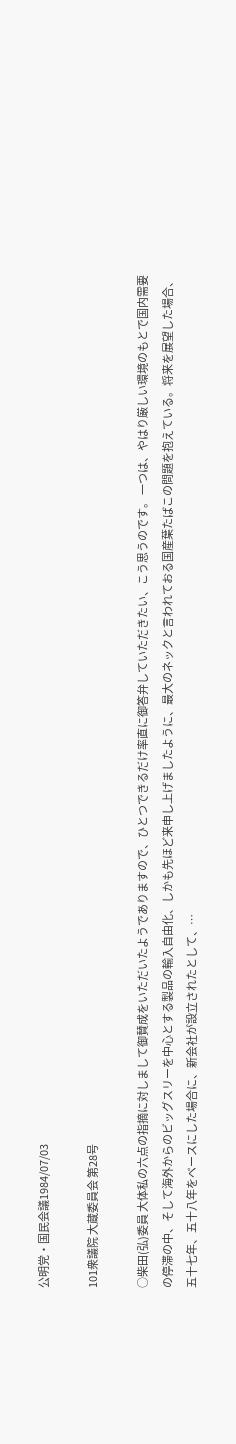公明党・国民会議1984/07/03

101衆議院 大蔵委員会 第28号

○柴田(弘)委員 大体私の六点の指摘に対しまして御賛成をいただいたようでありますので、ひとつできるだけ率直に御答弁していただきたい、こう思うのです。 一つは、やはり厳しい環境のもとで国内需要の停滞の中、そして海外からのビッグスリーを中心とする製品の輸入自由化、しかも先ほど来申し上げましたように、最大のネックと言われておる国産葉たばこの問題を抱えている。将来を展望した場合、五十七年、五十八年をベースにした場合に、新会社が設立されたとして、…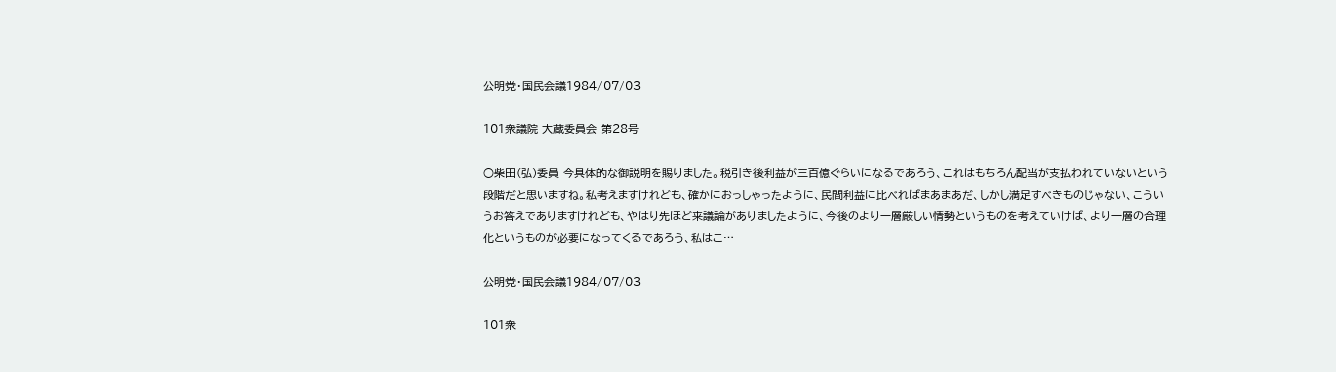公明党・国民会議1984/07/03

101衆議院 大蔵委員会 第28号

○柴田(弘)委員 今具体的な御説明を賜りました。税引き後利益が三百億ぐらいになるであろう、これはもちろん配当が支払われていないという段階だと思いますね。私考えますけれども、確かにおっしゃったように、民間利益に比べればまあまあだ、しかし満足すべきものじゃない、こういうお答えでありますけれども、やはり先ほど来議論がありましたように、今後のより一層厳しい情勢というものを考えていけば、より一層の合理化というものが必要になってくるであろう、私はこ…

公明党・国民会議1984/07/03

101衆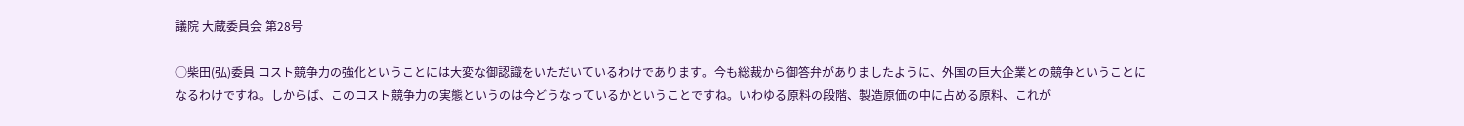議院 大蔵委員会 第28号

○柴田(弘)委員 コスト競争力の強化ということには大変な御認識をいただいているわけであります。今も総裁から御答弁がありましたように、外国の巨大企業との競争ということになるわけですね。しからば、このコスト競争力の実態というのは今どうなっているかということですね。いわゆる原料の段階、製造原価の中に占める原料、これが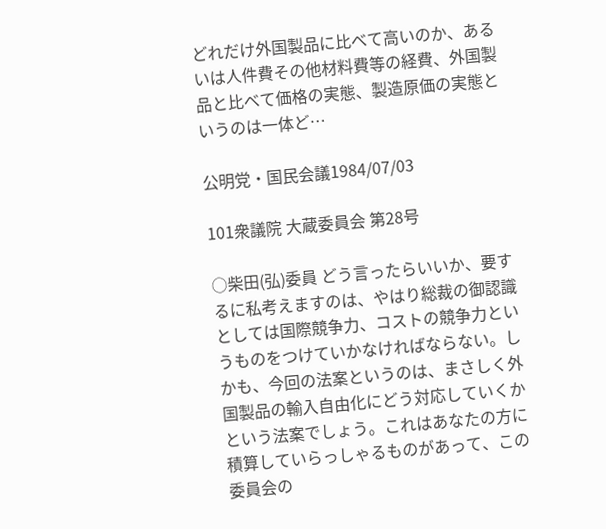どれだけ外国製品に比べて高いのか、あるいは人件費その他材料費等の経費、外国製品と比べて価格の実態、製造原価の実態というのは一体ど…

公明党・国民会議1984/07/03

101衆議院 大蔵委員会 第28号

○柴田(弘)委員 どう言ったらいいか、要するに私考えますのは、やはり総裁の御認識としては国際競争力、コストの競争力というものをつけていかなければならない。しかも、今回の法案というのは、まさしく外国製品の輸入自由化にどう対応していくかという法案でしょう。これはあなたの方に積算していらっしゃるものがあって、この委員会の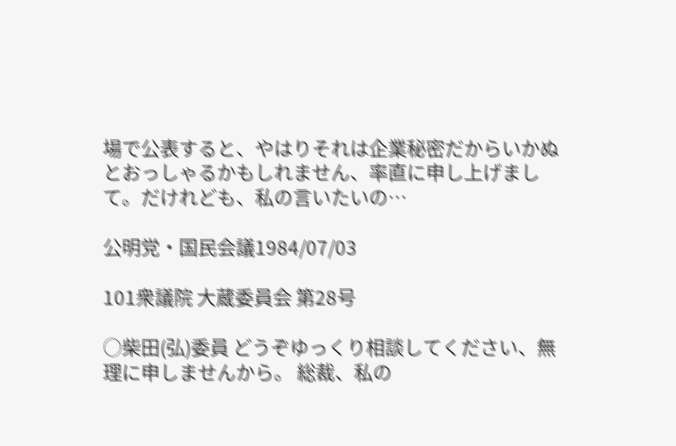場で公表すると、やはりそれは企業秘密だからいかぬとおっしゃるかもしれません、率直に申し上げまして。だけれども、私の言いたいの…

公明党・国民会議1984/07/03

101衆議院 大蔵委員会 第28号

○柴田(弘)委員 どうぞゆっくり相談してください、無理に申しませんから。 総裁、私の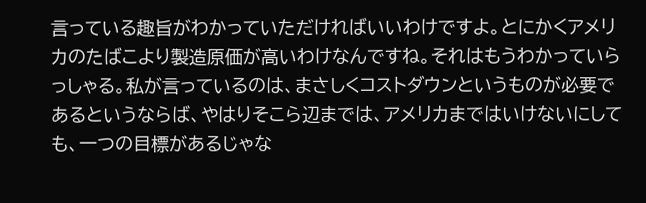言っている趣旨がわかっていただければいいわけですよ。とにかくアメリカのたばこより製造原価が高いわけなんですね。それはもうわかっていらっしゃる。私が言っているのは、まさしくコストダウンというものが必要であるというならば、やはりそこら辺までは、アメリカまではいけないにしても、一つの目標があるじゃな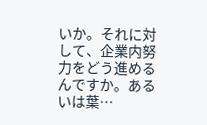いか。それに対して、企業内努力をどう進めるんですか。あるいは葉…